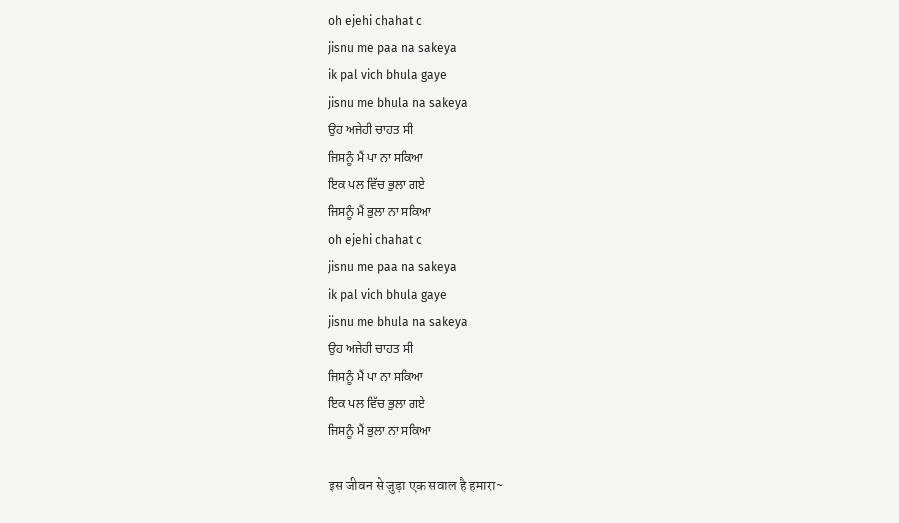oh ejehi chahat c
jisnu me paa na sakeya
ik pal vich bhula gaye
jisnu me bhula na sakeya
ਉਹ ਅਜੇਹੀ ਚਾਹਤ ਸੀ
ਜਿਸਨੂੰ ਮੈਂ ਪਾ ਨਾ ਸਕਿਆ
ਇਕ ਪਲ ਵਿੱਚ ਭੁਲਾ ਗਏ
ਜਿਸਨੂੰ ਮੈਂ ਭੁਲਾ ਨਾ ਸਕਿਆ
oh ejehi chahat c
jisnu me paa na sakeya
ik pal vich bhula gaye
jisnu me bhula na sakeya
ਉਹ ਅਜੇਹੀ ਚਾਹਤ ਸੀ
ਜਿਸਨੂੰ ਮੈਂ ਪਾ ਨਾ ਸਕਿਆ
ਇਕ ਪਲ ਵਿੱਚ ਭੁਲਾ ਗਏ
ਜਿਸਨੂੰ ਮੈਂ ਭੁਲਾ ਨਾ ਸਕਿਆ

इस जीवन से जुड़ा एक सवाल है हमारा~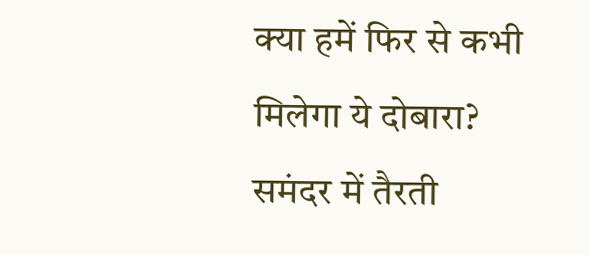क्या हमें फिर से कभी मिलेगा ये दोबारा?
समंदर में तैरती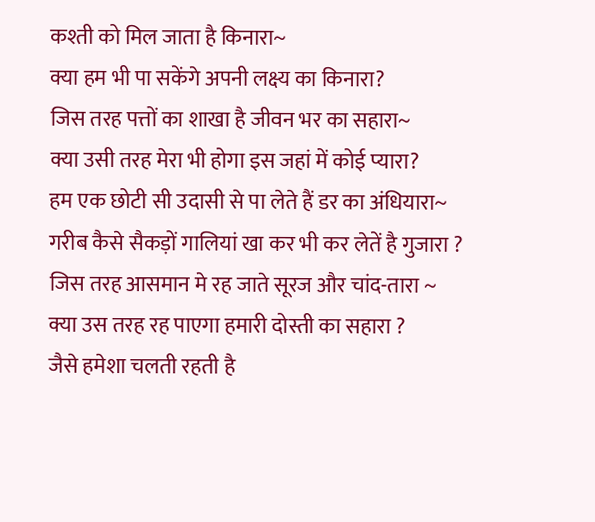कश्ती को मिल जाता है किनारा~
क्या हम भी पा सकेंगे अपनी लक्ष्य का किनारा?
जिस तरह पत्तों का शाखा है जीवन भर का सहारा~
क्या उसी तरह मेरा भी होगा इस जहां में कोई प्यारा?
हम एक छोटी सी उदासी से पा लेते हैं डर का अंधियारा~
गरीब कैसे सैकड़ों गालियां खा कर भी कर लेतें है गुजारा ?
जिस तरह आसमान मे रह जाते सूरज और चांद-तारा ~
क्या उस तरह रह पाएगा हमारी दोस्ती का सहारा ?
जैसे हमेशा चलती रहती है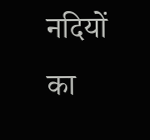नदियों का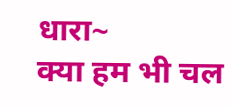धारा~
क्या हम भी चल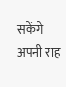सकेंगे अपनी राह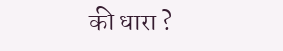की धारा ?